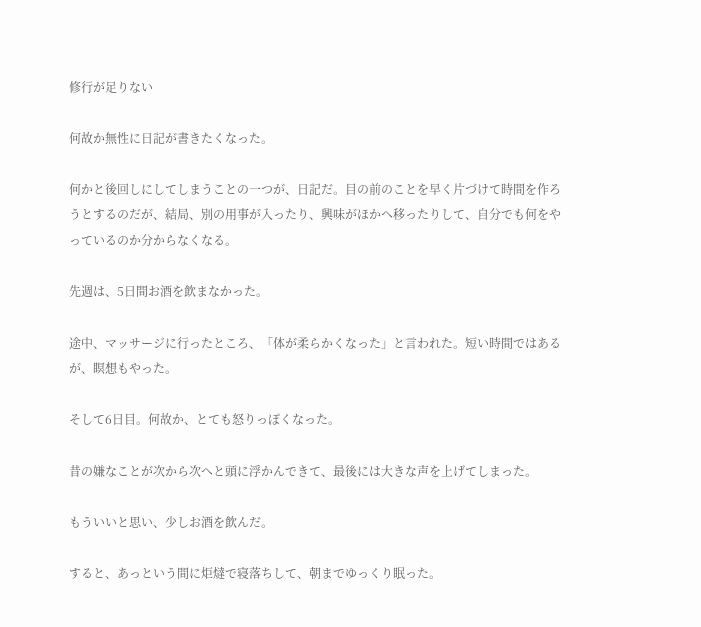修行が足りない

何故か無性に日記が書きたくなった。

何かと後回しにしてしまうことの一つが、日記だ。目の前のことを早く片づけて時間を作ろうとするのだが、結局、別の用事が入ったり、興味がほかへ移ったりして、自分でも何をやっているのか分からなくなる。

先週は、5日間お酒を飲まなかった。

途中、マッサージに行ったところ、「体が柔らかくなった」と言われた。短い時間ではあるが、瞑想もやった。

そして6日目。何故か、とても怒りっぽくなった。

昔の嫌なことが次から次へと頭に浮かんできて、最後には大きな声を上げてしまった。

もういいと思い、少しお酒を飲んだ。

すると、あっという間に炬燵で寝落ちして、朝までゆっくり眠った。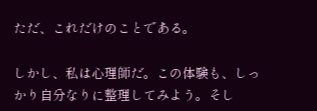ただ、これだけのことである。

しかし、私は心理師だ。この体験も、しっかり自分なりに整理してみよう。そし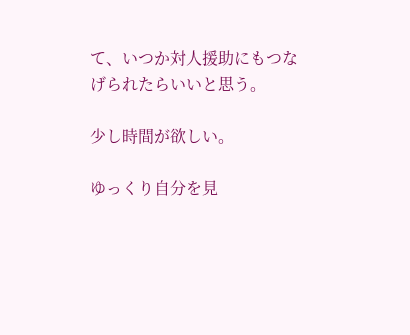て、いつか対人援助にもつなげられたらいいと思う。

少し時間が欲しい。

ゆっくり自分を見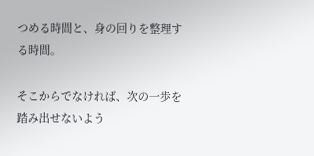つめる時間と、身の回りを整理する時間。

そこからでなければ、次の一歩を踏み出せないよう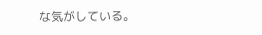な気がしている。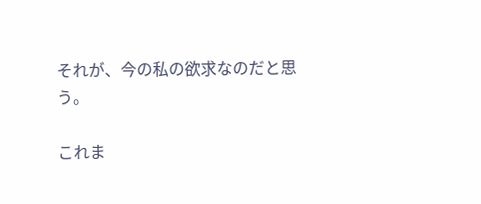それが、今の私の欲求なのだと思う。

これま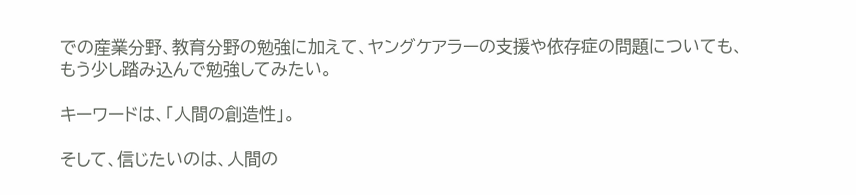での産業分野、教育分野の勉強に加えて、ヤングケアラーの支援や依存症の問題についても、もう少し踏み込んで勉強してみたい。

キーワードは、「人間の創造性」。

そして、信じたいのは、人間の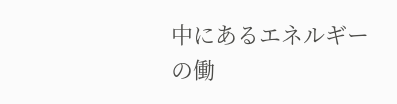中にあるエネルギーの働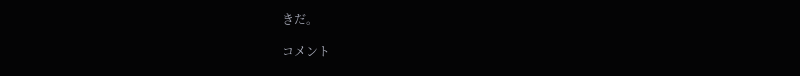きだ。

コメント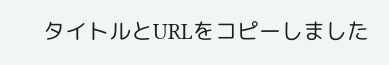タイトルとURLをコピーしました